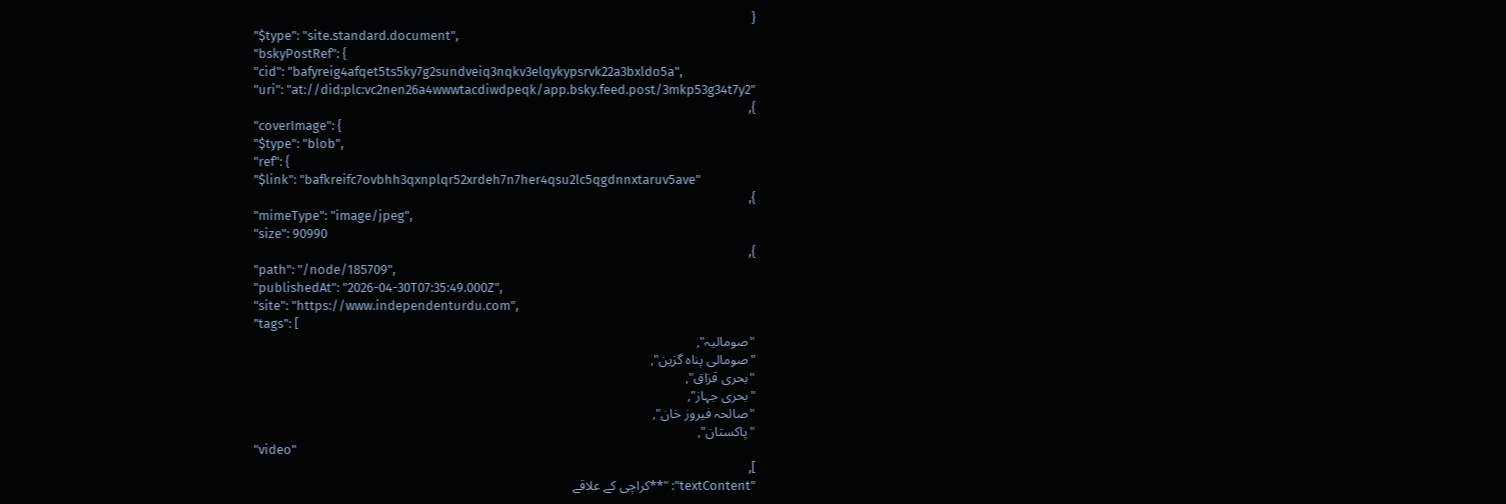{
"$type": "site.standard.document",
"bskyPostRef": {
"cid": "bafyreig4afqet5ts5ky7g2sundveiq3nqkv3elqykypsrvk22a3bxldo5a",
"uri": "at://did:plc:vc2nen26a4wwwtacdiwdpeqk/app.bsky.feed.post/3mkp53g34t7y2"
},
"coverImage": {
"$type": "blob",
"ref": {
"$link": "bafkreifc7ovbhh3qxnplqr52xrdeh7n7her4qsu2lc5qgdnnxtaruv5ave"
},
"mimeType": "image/jpeg",
"size": 90990
},
"path": "/node/185709",
"publishedAt": "2026-04-30T07:35:49.000Z",
"site": "https://www.independenturdu.com",
"tags": [
"صومالیہ",
"صومالی پناہ گزین",
"بحری قزاق",
"بحری جہاز",
"صالحہ فیروز خان",
"پاکستان",
"video"
],
"textContent": "**کراچی کے علاقے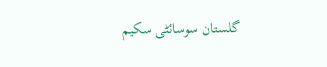گلستان سوسائٹی سکیم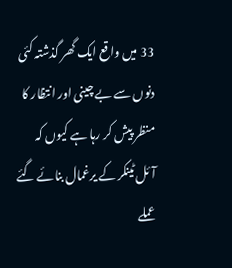33 میں واقع ایک گھر گذشتہ کئی دنوں سے بے چینی اور انتظار کا منظر پیش کر رہا ہے کیوں کہ آئل ٹینکر کے یرغمال بنائے گئے عملے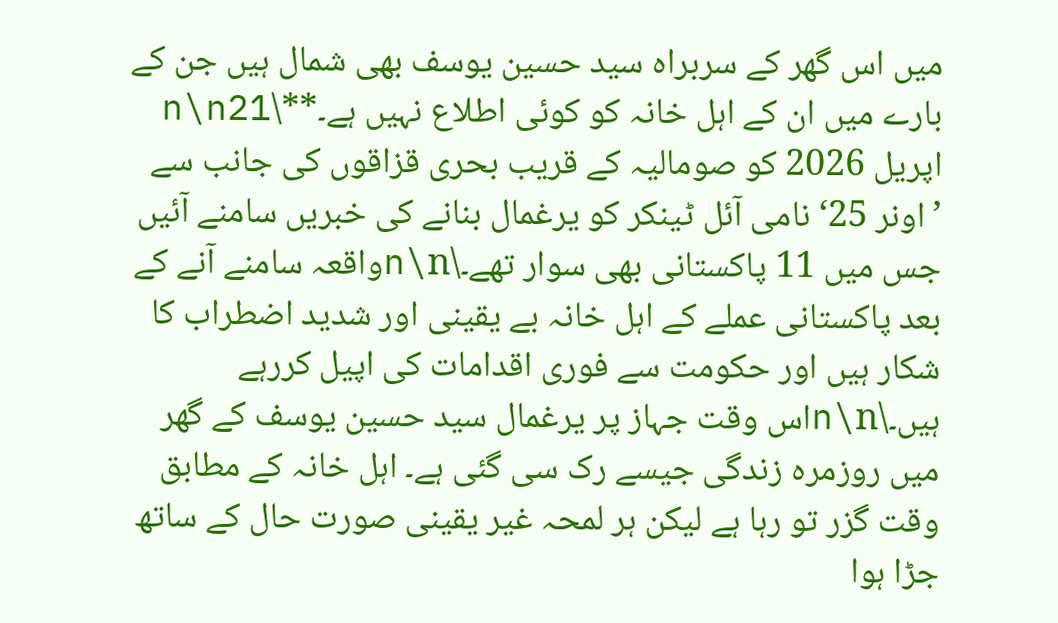میں اس گھر کے سربراہ سید حسین یوسف بھی شمال ہیں جن کے بارے میں ان کے اہل خانہ کو کوئی اطلاع نہیں ہے۔**\n\n21 اپریل 2026 کو صومالیہ کے قریب بحری قزاقوں کی جانب سے ’اونر 25‘ نامی آئل ٹینکر کو یرغمال بنانے کی خبریں سامنے آئیں جس میں 11 پاکستانی بھی سوار تھے۔\n\nواقعہ سامنے آنے کے بعد پاکستانی عملے کے اہل خانہ بے یقینی اور شدید اضطراب کا شکار ہیں اور حکومت سے فوری اقدامات کی اپیل کررہے ہیں۔\n\nاس وقت جہاز پر یرغمال سید حسین یوسف کے گھر میں روزمرہ زندگی جیسے رک سی گئی ہے۔ اہل خانہ کے مطابق وقت گزر تو رہا ہے لیکن ہر لمحہ غیر یقینی صورت حال کے ساتھ جڑا ہوا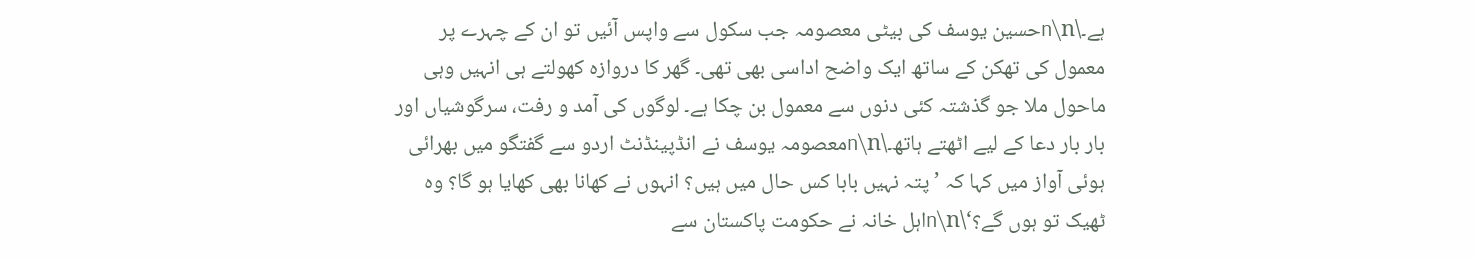ہے۔\n\nحسین یوسف کی بیٹی معصومہ جب سکول سے واپس آئیں تو ان کے چہرے پر معمول کی تھکن کے ساتھ ایک واضح اداسی بھی تھی۔ گھر کا دروازہ کھولتے ہی انہیں وہی ماحول ملا جو گذشتہ کئی دنوں سے معمول بن چکا ہے۔ لوگوں کی آمد و رفت، سرگوشیاں اور بار بار دعا کے لیے اٹھتے ہاتھ۔\n\nمعصومہ یوسف نے انڈپینڈنٹ اردو سے گفتگو میں بھرائی ہوئی آواز میں کہا کہ ’پتہ نہیں بابا کس حال میں ہیں؟ انہوں نے کھانا بھی کھایا ہو گا؟ وہ ٹھیک تو ہوں گے؟‘\n\nاہل خانہ نے حکومت پاکستان سے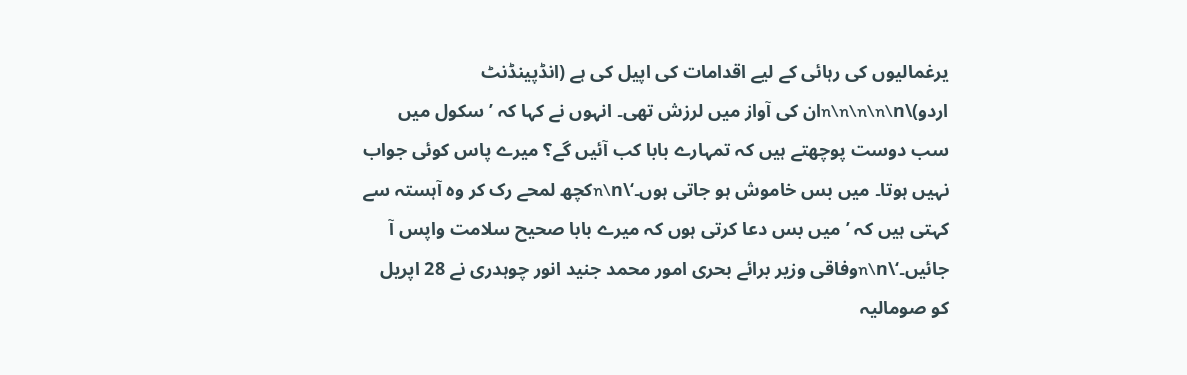یرغمالیوں کی رہائی کے لیے اقدامات کی اپیل کی ہے (انڈپینڈنٹ اردو)\n\n\n\n\nان کی آواز میں لرزش تھی۔ انہوں نے کہا کہ ’سکول میں سب دوست پوچھتے ہیں کہ تمہارے بابا کب آئیں گے؟ میرے پاس کوئی جواب نہیں ہوتا۔ میں بس خاموش ہو جاتی ہوں۔‘\n\nکچھ لمحے رک کر وہ آہستہ سے کہتی ہیں کہ ’میں بس دعا کرتی ہوں کہ میرے بابا صحیح سلامت واپس آ جائیں۔‘\n\nوفاقی وزیر برائے بحری امور محمد جنید انور چوہدری نے 28 اپریل کو صومالیہ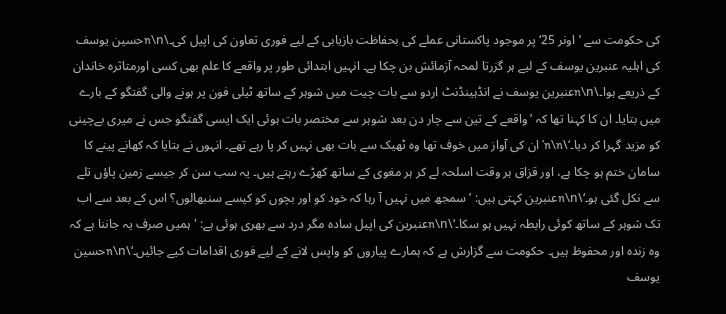کی حکومت سے ’اونر 25‘ پر موجود پاکستانی عملے کی بحفاظت بازیابی کے لیے فوری تعاون کی اپیل کی۔\n\nحسین یوسف کی اہلیہ عنبرین یوسف کے لیے ہر گزرتا لمحہ آزمائش بن چکا ہے۔ انہیں ابتدائی طور پر واقعے کا علم بھی کسی اورمتاثرہ خاندان کے ذریعے ہوا۔\n\nعنبرین یوسف نے انڈہینڈنٹ اردو سے بات چیت میں شوہر کے ساتھ ٹیلی فون پر ہونے والی گفتگو کے بارے میں بتایا۔ ان کا کہنا تھا کہ ’ واقعے کے تین سے چار دن بعد شوہر سے مختصر بات ہوئی ایک ایسی گفتگو جس نے میری بےچینی کو مزید گہرا کر دیا۔‘\n\n’ان کی آواز میں خوف تھا وہ ٹھیک سے بات بھی نہیں کر پا رہے تھے۔ انہوں نے بتایا کہ کھانے پینے کا سامان ختم ہو چکا ہے، اور قزاق ہر وقت اسلحہ لے کر ہر مغوی کے ساتھ کھڑے رہتے ہیں۔ یہ سب سن کر جیسے زمین پاؤں تلے سے نکل گئی ہو۔‘\n\nعنبرین کہتی ہیں: ’سمجھ میں نہیں آ رہا کہ خود کو اور بچوں کو کیسے سنبھالوں؟ اس کے بعد سے اب تک شوہر کے ساتھ کوئی رابطہ نہیں ہو سکا۔‘\n\nعنبرین کی اپیل سادہ مگر درد سے بھری ہوئی ہے: 'ہمیں صرف یہ جاننا ہے کہ وہ زندہ اور محفوظ ہیں۔ حکومت سے گزارش ہے کہ ہمارے پیاروں کو واپس لانے کے لیے فوری اقدامات کیے جائیں۔‘\n\nحسین یوسف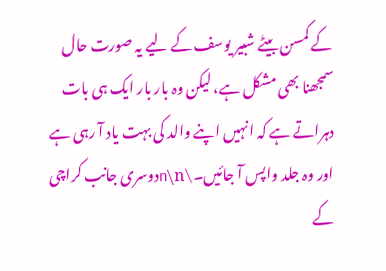کے کمسن بیٹے شبیر یوسف کے لیے یہ صورت حال سمجھنا بھی مشکل ہے، لیکن وہ بار بار ایک ہی بات دہراتے ہے کہ انہیں اپنے والد کی بہت یاد آ رہی ہے اور وہ جلد واپس آ جائیں۔\n\nدوسری جانب کراچی کے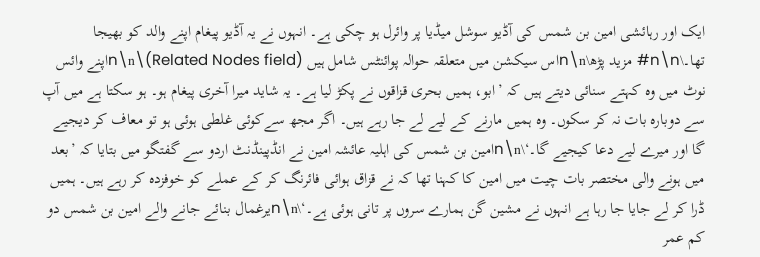ایک اور رہائشی امین بن شمس کی آڈیو سوشل میڈیا پر وائرل ہو چکی ہے۔ انہوں نے یہ آڈیو پیغام اپنے والد کو بھیجا تھا۔\n\n# مزید پڑھ\n\nاس سیکشن میں متعلقہ حوالہ پوائنٹس شامل ہیں (Related Nodes field)\n\nاپنے وائس نوٹ میں وہ کہتے سنائی دیتے ہیں کہ ’ابو، ہمیں بحری قزاقوں نے پکڑ لیا ہے۔ یہ شاید میرا آخری پیغام ہو۔ ہو سکتا ہے میں آپ سے دوبارہ بات نہ کر سکوں۔ وہ ہمیں مارنے کے لیے لے جا رہے ہیں۔ اگر مجھ سےکوئی غلطی ہوئی ہو تو معاف کر دیجیے گا اور میرے لیے دعا کیجیے گا۔‘\n\nامین بن شمس کی اہلیہ عائشہ امین نے انڈپینڈنٹ اردو سے گفتگو میں بتایا کہ ’بعد میں ہونے والی مختصر بات چیت میں امین کا کہنا تھا کہ نے قزاق ہوائی فائرنگ کر کے عملے کو خوفزدہ کر رہے ہیں۔ ہمیں ڈرا کر لے جایا جا رہا ہے انہوں نے مشین گن ہمارے سروں پر تانی ہوئی ہے۔‘\n\nیرغمال بنائے جانے والے امین بن شمس دو کم عمر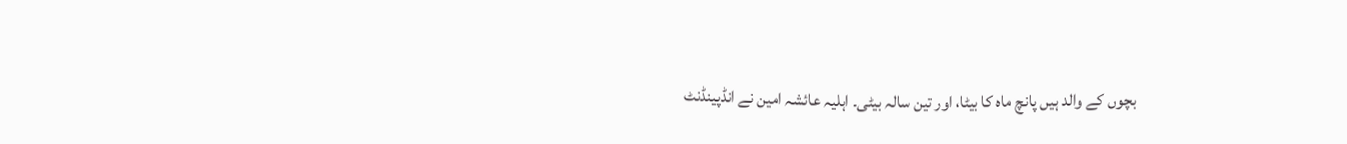بچوں کے والد ہیں پانچ ماہ کا بیٹا، اور تین سالہ بیٹی۔ اہلیہ عائشہ امین نے انڈپینڈنٹ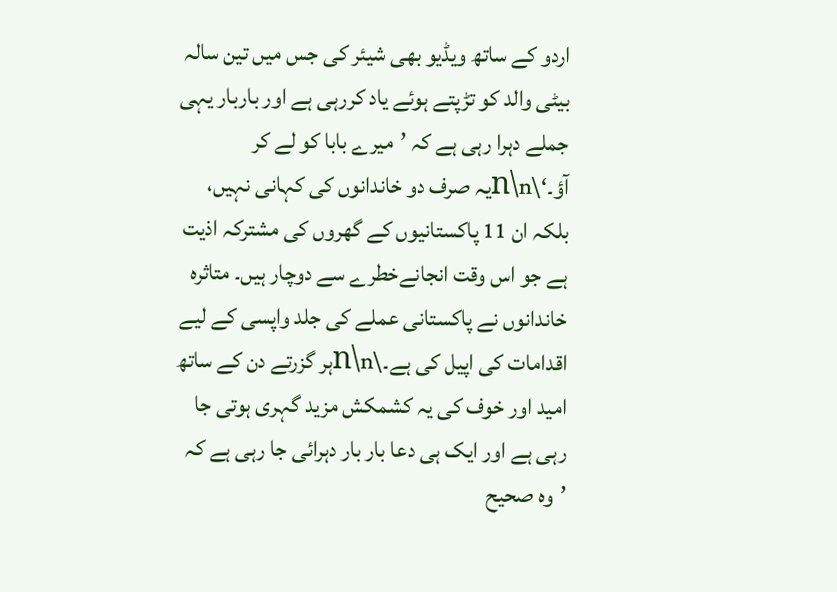اردو کے ساتھ ویڈیو بھی شیئر کی جس میں تین سالہ بیٹی والد کو تڑپتے ہوئے یاد کررہی ہے اور باربار یہی جملے دہرا رہی ہے کہ ’میرے بابا کو لے کر آؤ۔‘\n\nیہ صرف دو خاندانوں کی کہانی نہیں، بلکہ ان 11 پاکستانیوں کے گھروں کی مشترکہ اذیت ہے جو اس وقت انجانےخطرے سے دوچار ہیں۔ متاثرہ خاندانوں نے پاکستانی عملے کی جلد واپسی کے لیے اقدامات کی اپیل کی ہے۔\n\nہر گزرتے دن کے ساتھ امید اور خوف کی یہ کشمکش مزید گہری ہوتی جا رہی ہے اور ایک ہی دعا بار بار دہرائی جا رہی ہے کہ ’وہ صحیح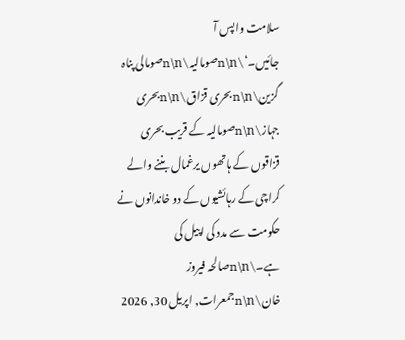سلامت واپس آ جائیں۔‘\n\nصومالیہ\n\nصومالی پناہ گزین\n\nبحری قزاق\n\nبحری جہاز\n\nصومالیہ کے قریب بحری قزاقوں کے ہاتھوں یرغمال بننے والے کراچی کے رہائشیوں کے دو خاندانوں نے حکومت سے مدد کی اپیل کی ہے۔\n\nصالحہ فیروز خان\n\nجمعرات, اپریل 30, 2026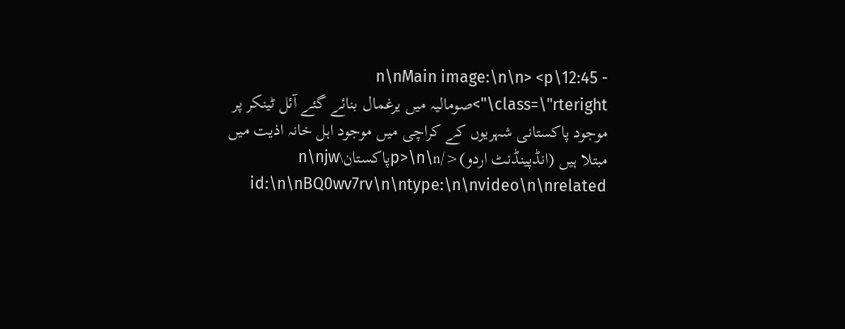- 12:45\n\nMain image:\n\n> <p class=\"rteright\">صومالیہ میں یرغمال بنائے گئے آئل ٹینکر پر موجود پاکستانی شہریوں کے کراچی میں موجود اہل خانہ اذیت میں مبتلا ہیں (انڈپینڈنٹ اردو)</p>\n\nپاکستان\n\njw id:\n\nBQ0wv7rv\n\ntype:\n\nvideo\n\nrelated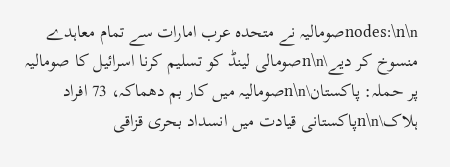nodes:\n\nصومالیہ نے متحدہ عرب امارات سے تمام معاہدے منسوخ کر دیے\n\nصومالی لینڈ کو تسلیم کرنا اسرائیل کا صومالیہ پر حملہ: پاکستان\n\nصومالیہ میں کار بم دھماکہ، 73 افراد ہلاک\n\nپاکستانی قیادت میں انسداد بحری قزاقی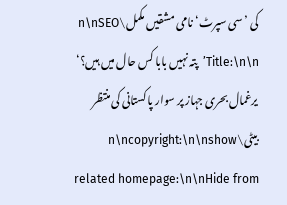کی ’سی سپرٹ‘ نامی مشقیں مکمل\n\nSEO Title:\n\n’پتہ نہیں بابا کس حال میں ہیں؟‘ یرغمال بحری جہاز پر سوار پاکستانی کی منتظر بیٹی\n\ncopyright:\n\nshow related homepage:\n\nHide from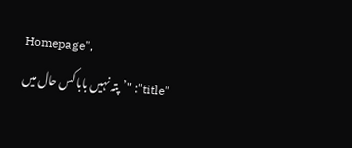Homepage",
"title": "’پتہ نہیں بابا کس حال میں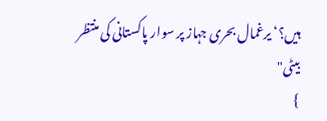ہیں؟‘ یرغمال بحری جہاز پر سوار پاکستانی کی منتظر بیٹی"
}